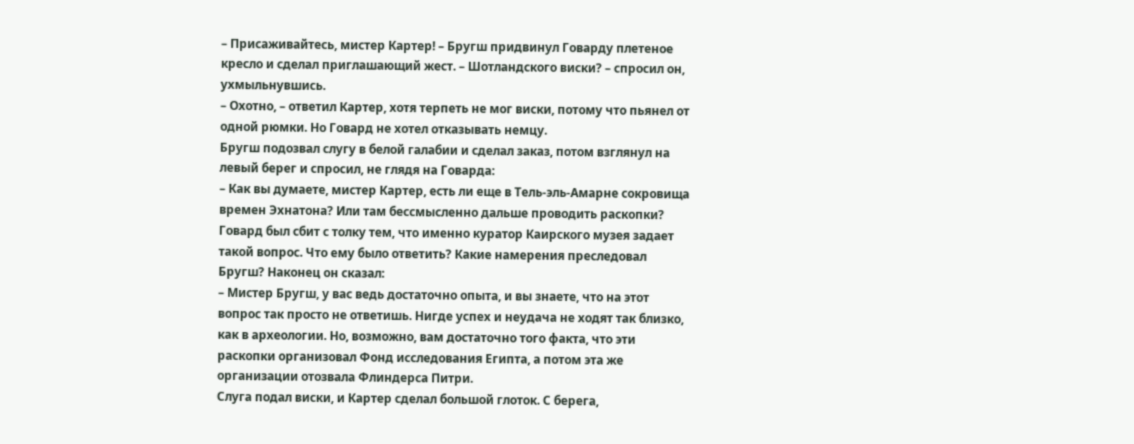– Присаживайтесь, мистер Картер! – Бругш придвинул Говарду плетеное кресло и сделал приглашающий жест. – Шотландского виски? – спросил он, ухмыльнувшись.
– Охотно, – ответил Картер, хотя терпеть не мог виски, потому что пьянел от одной рюмки. Но Говард не хотел отказывать немцу.
Бругш подозвал слугу в белой галабии и сделал заказ, потом взглянул на левый берег и спросил, не глядя на Говарда:
– Как вы думаете, мистер Картер, есть ли еще в Тель-эль-Амарне сокровища времен Эхнатона? Или там бессмысленно дальше проводить раскопки?
Говард был сбит с толку тем, что именно куратор Каирского музея задает такой вопрос. Что ему было ответить? Какие намерения преследовал Бругш? Наконец он сказал:
– Мистер Бругш, у вас ведь достаточно опыта, и вы знаете, что на этот вопрос так просто не ответишь. Нигде успех и неудача не ходят так близко, как в археологии. Но, возможно, вам достаточно того факта, что эти раскопки организовал Фонд исследования Египта, а потом эта же организации отозвала Флиндерса Питри.
Слуга подал виски, и Картер сделал большой глоток. С берега,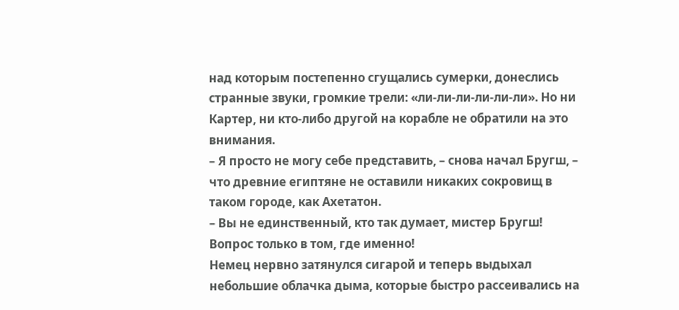над которым постепенно сгущались сумерки, донеслись странные звуки, громкие трели: «ли-ли-ли-ли-ли-ли». Но ни Картер, ни кто-либо другой на корабле не обратили на это внимания.
– Я просто не могу себе представить, – снова начал Бругш, – что древние египтяне не оставили никаких сокровищ в таком городе, как Ахетатон.
– Вы не единственный, кто так думает, мистер Бругш! Вопрос только в том, где именно!
Немец нервно затянулся сигарой и теперь выдыхал небольшие облачка дыма, которые быстро рассеивались на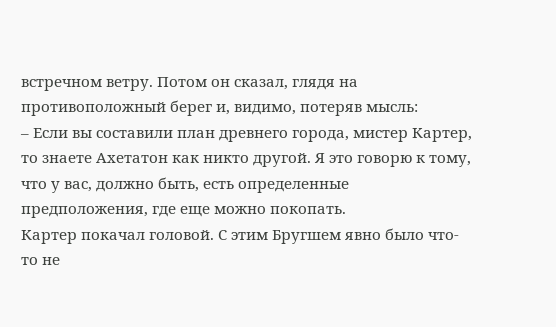встречном ветру. Потом он сказал, глядя на противоположный берег и, видимо, потеряв мысль:
– Если вы составили план древнего города, мистер Картер, то знаете Ахетатон как никто другой. Я это говорю к тому, что у вас, должно быть, есть определенные предположения, где еще можно покопать.
Картер покачал головой. С этим Бругшем явно было что-то не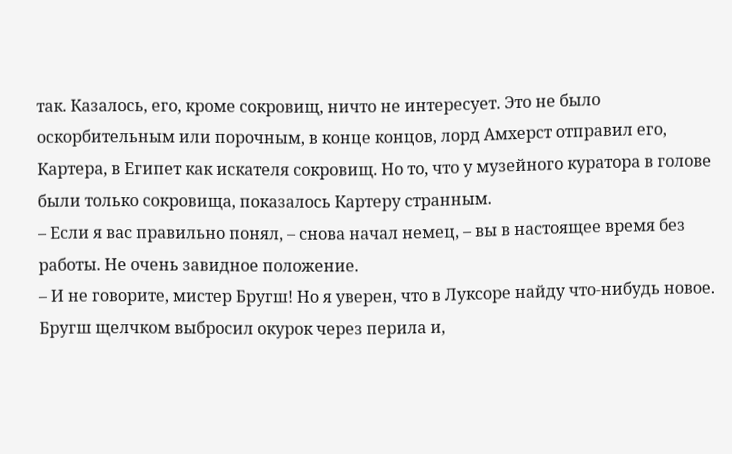так. Казалось, его, кроме сокровищ, ничто не интересует. Это не было оскорбительным или порочным, в конце концов, лорд Амхерст отправил его, Картера, в Египет как искателя сокровищ. Но то, что у музейного куратора в голове были только сокровища, показалось Картеру странным.
– Если я вас правильно понял, – снова начал немец, – вы в настоящее время без работы. Не очень завидное положение.
– И не говорите, мистер Бругш! Но я уверен, что в Луксоре найду что-нибудь новое.
Бругш щелчком выбросил окурок через перила и,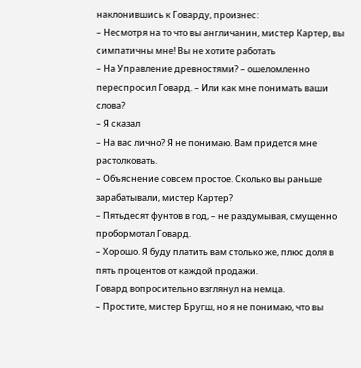наклонившись к Говарду, произнес:
– Несмотря на то что вы англичанин, мистер Картер, вы симпатичны мне! Вы не хотите работать
– На Управление древностями? – ошеломленно переспросил Говард. – Или как мне понимать ваши слова?
– Я сказал
– На вас лично? Я не понимаю. Вам придется мне растолковать.
– Объяснение совсем простое. Сколько вы раньше зарабатывали, мистер Картер?
– Пятьдесят фунтов в год, – не раздумывая, смущенно пробормотал Говард.
– Хорошо. Я буду платить вам столько же, плюс доля в пять процентов от каждой продажи.
Говард вопросительно взглянул на немца.
– Простите, мистер Бругш, но я не понимаю, что вы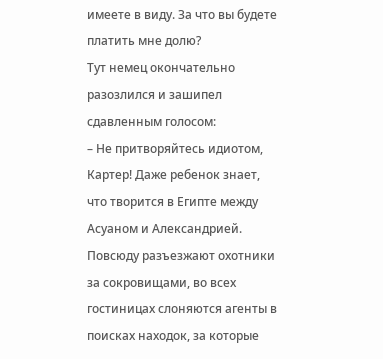имеете в виду. За что вы будете платить мне долю?
Тут немец окончательно разозлился и зашипел сдавленным голосом:
– Не притворяйтесь идиотом, Картер! Даже ребенок знает, что творится в Египте между Асуаном и Александрией. Повсюду разъезжают охотники за сокровищами, во всех гостиницах слоняются агенты в поисках находок, за которые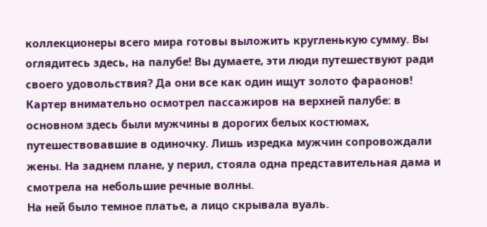коллекционеры всего мира готовы выложить кругленькую сумму. Вы оглядитесь здесь, на палубе! Вы думаете, эти люди путешествуют ради своего удовольствия? Да они все как один ищут золото фараонов!
Картер внимательно осмотрел пассажиров на верхней палубе: в основном здесь были мужчины в дорогих белых костюмах, путешествовавшие в одиночку. Лишь изредка мужчин сопровождали жены. На заднем плане, у перил, стояла одна представительная дама и смотрела на небольшие речные волны.
На ней было темное платье, а лицо скрывала вуаль.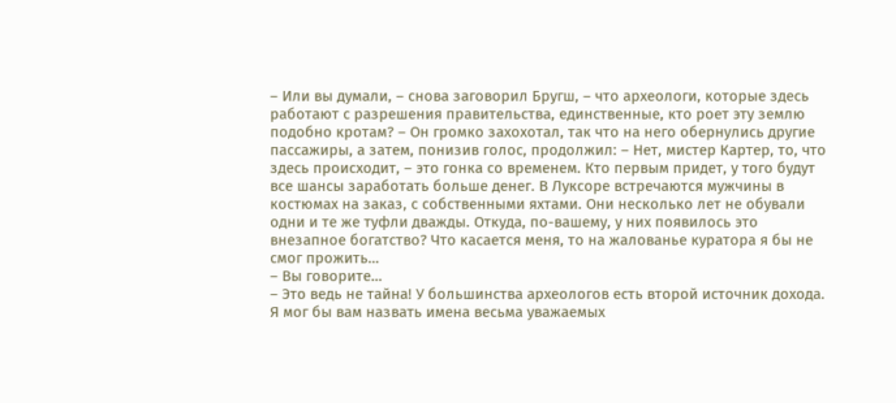– Или вы думали, – снова заговорил Бругш, – что археологи, которые здесь работают с разрешения правительства, единственные, кто роет эту землю подобно кротам? – Он громко захохотал, так что на него обернулись другие пассажиры, а затем, понизив голос, продолжил: – Нет, мистер Картер, то, что здесь происходит, – это гонка со временем. Кто первым придет, у того будут все шансы заработать больше денег. В Луксоре встречаются мужчины в костюмах на заказ, с собственными яхтами. Они несколько лет не обували одни и те же туфли дважды. Откуда, по-вашему, у них появилось это внезапное богатство? Что касается меня, то на жалованье куратора я бы не смог прожить…
– Вы говорите…
– Это ведь не тайна! У большинства археологов есть второй источник дохода. Я мог бы вам назвать имена весьма уважаемых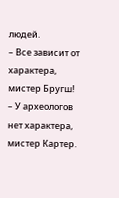людей.
– Все зависит от характера, мистер Бругш!
– У археологов нет характера, мистер Картер.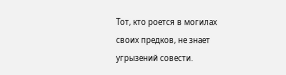Тот, кто роется в могилах своих предков, не знает угрызений совести.